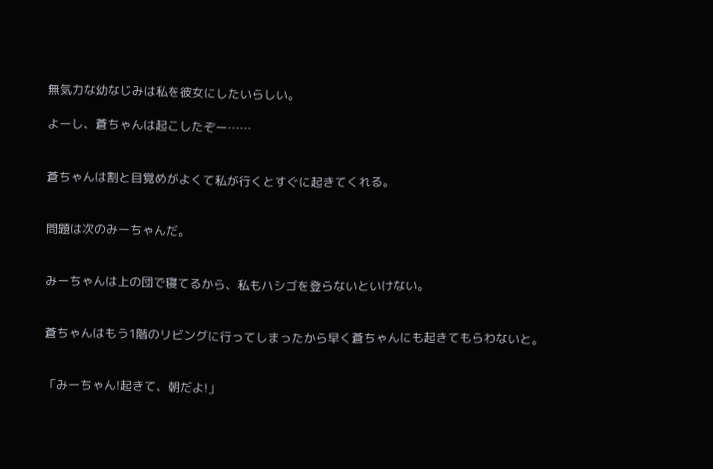無気力な幼なじみは私を彼女にしたいらしい。

よーし、蒼ちゃんは起こしたぞー……


蒼ちゃんは割と目覚めがよくて私が行くとすぐに起きてくれる。


問題は次のみーちゃんだ。


みーちゃんは上の団で寝てるから、私もハシゴを登らないといけない。


蒼ちゃんはもう1階のリビングに行ってしまったから早く蒼ちゃんにも起きてもらわないと。


「みーちゃん!起きて、朝だよ!」